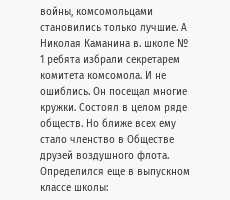войны, комсомольцами становились только лучшие. А Николая Каманина в. школе № 1 ребята избрали секретарем комитета комсомола. И не ошиблись. Он посещал многие кружки. Состоял в целом ряде обществ. Но ближе всех ему стало членство в Обществе друзей воздушного флота. Определился еще в выпускном классе школы: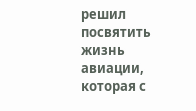решил посвятить жизнь авиации, которая с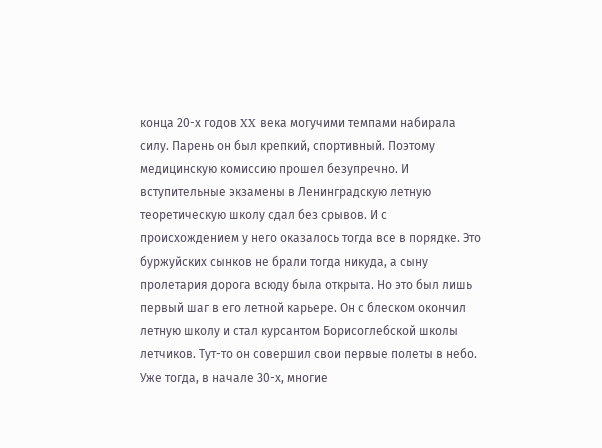конца 20-х годов XX века могучими темпами набирала силу. Парень он был крепкий, спортивный. Поэтому медицинскую комиссию прошел безупречно. И вступительные экзамены в Ленинградскую летную теоретическую школу сдал без срывов. И с происхождением у него оказалось тогда все в порядке. Это буржуйских сынков не брали тогда никуда, а сыну пролетария дорога всюду была открыта. Но это был лишь первый шаг в его летной карьере. Он с блеском окончил летную школу и стал курсантом Борисоглебской школы летчиков. Тут-то он совершил свои первые полеты в небо. Уже тогда, в начале 30-х, многие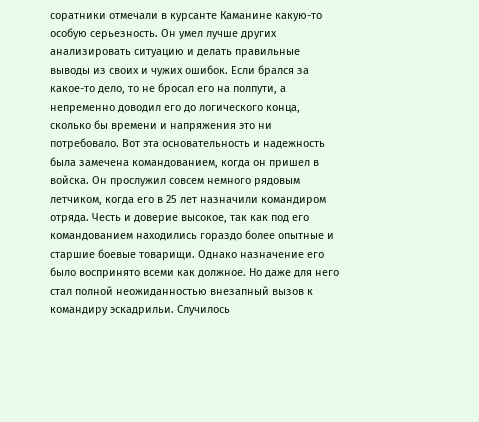соратники отмечали в курсанте Каманине какую-то особую серьезность. Он умел лучше других анализировать ситуацию и делать правильные выводы из своих и чужих ошибок. Если брался за какое-то дело, то не бросал его на полпути, а непременно доводил его до логического конца, сколько бы времени и напряжения это ни потребовало. Вот эта основательность и надежность была замечена командованием, когда он пришел в войска. Он прослужил совсем немного рядовым летчиком, когда его в 25 лет назначили командиром отряда. Честь и доверие высокое, так как под его командованием находились гораздо более опытные и старшие боевые товарищи. Однако назначение его было воспринято всеми как должное. Но даже для него стал полной неожиданностью внезапный вызов к командиру эскадрильи. Случилось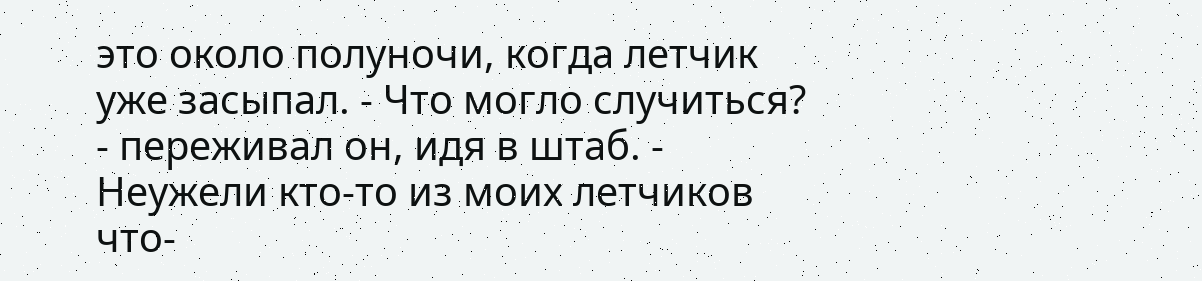это около полуночи, когда летчик уже засыпал. - Что могло случиться? - переживал он, идя в штаб. - Неужели кто-то из моих летчиков что-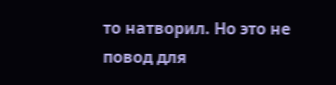то натворил. Но это не повод для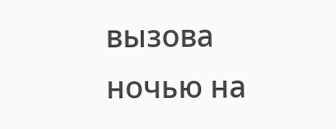вызова ночью на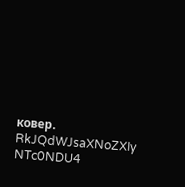ковер.
RkJQdWJsaXNoZXIy NTc0NDU4